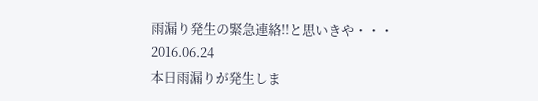雨漏り発生の緊急連絡!!と思いきや・・・
2016.06.24
本日雨漏りが発生しま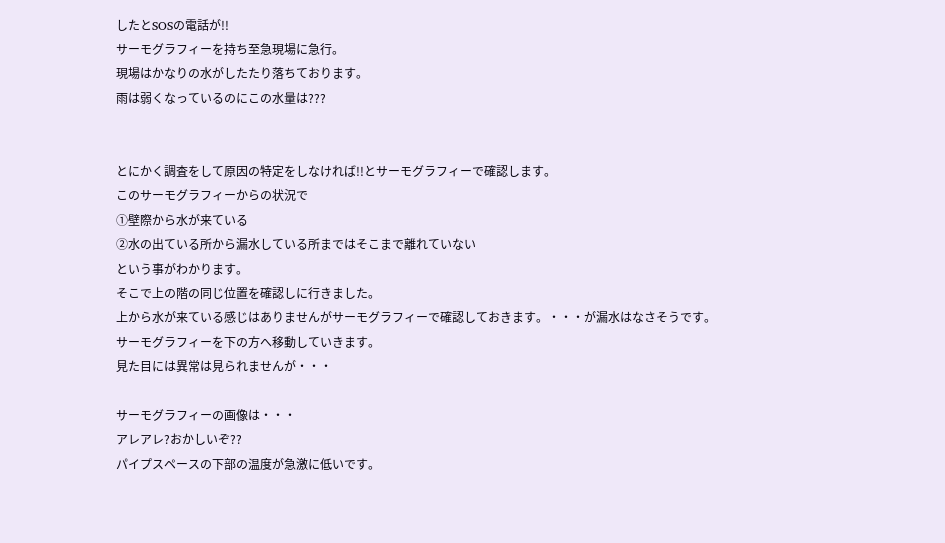したとSOSの電話が!!
サーモグラフィーを持ち至急現場に急行。
現場はかなりの水がしたたり落ちております。
雨は弱くなっているのにこの水量は???


とにかく調査をして原因の特定をしなければ!!とサーモグラフィーで確認します。
このサーモグラフィーからの状況で
①壁際から水が来ている
②水の出ている所から漏水している所まではそこまで離れていない
という事がわかります。
そこで上の階の同じ位置を確認しに行きました。
上から水が来ている感じはありませんがサーモグラフィーで確認しておきます。・・・が漏水はなさそうです。
サーモグラフィーを下の方へ移動していきます。
見た目には異常は見られませんが・・・

サーモグラフィーの画像は・・・
アレアレ?おかしいぞ??
パイプスペースの下部の温度が急激に低いです。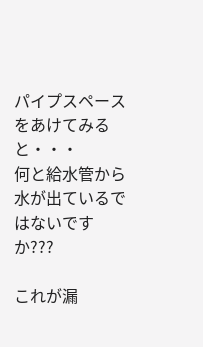パイプスペースをあけてみると・・・
何と給水管から水が出ているではないですか???

これが漏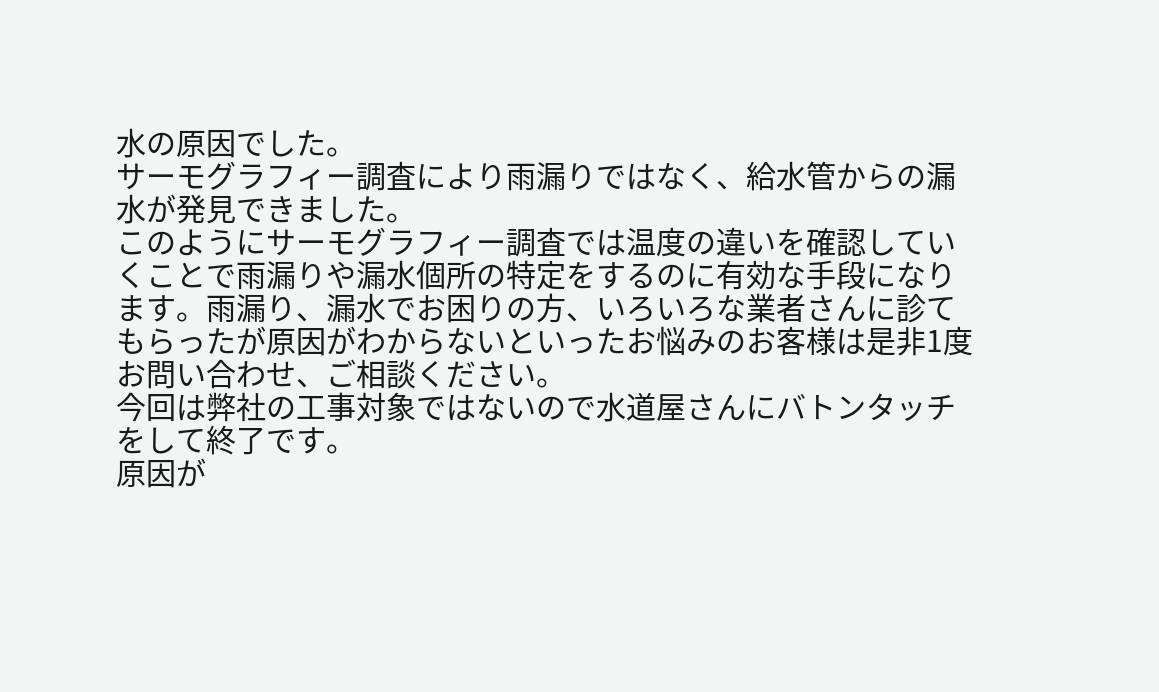水の原因でした。
サーモグラフィー調査により雨漏りではなく、給水管からの漏水が発見できました。
このようにサーモグラフィー調査では温度の違いを確認していくことで雨漏りや漏水個所の特定をするのに有効な手段になります。雨漏り、漏水でお困りの方、いろいろな業者さんに診てもらったが原因がわからないといったお悩みのお客様は是非1度お問い合わせ、ご相談ください。
今回は弊社の工事対象ではないので水道屋さんにバトンタッチをして終了です。
原因が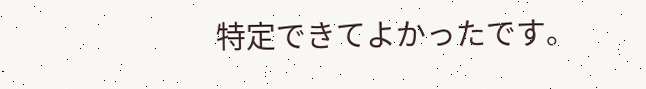特定できてよかったです。